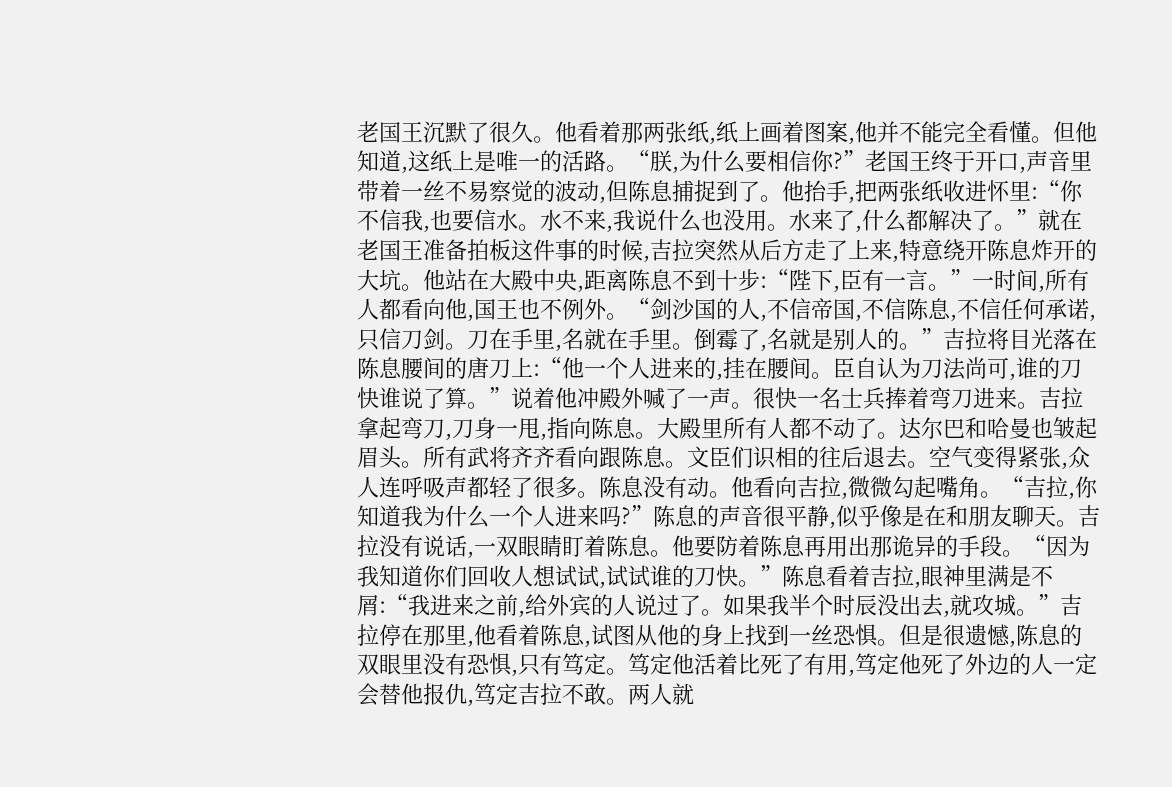老国王沉默了很久。他看着那两张纸,纸上画着图案,他并不能完全看懂。但他知道,这纸上是唯一的活路。“朕,为什么要相信你?”老国王终于开口,声音里带着一丝不易察觉的波动,但陈息捕捉到了。他抬手,把两张纸收进怀里:“你不信我,也要信水。水不来,我说什么也没用。水来了,什么都解决了。”就在老国王准备拍板这件事的时候,吉拉突然从后方走了上来,特意绕开陈息炸开的大坑。他站在大殿中央,距离陈息不到十步:“陛下,臣有一言。”一时间,所有人都看向他,国王也不例外。“剑沙国的人,不信帝国,不信陈息,不信任何承诺,只信刀剑。刀在手里,名就在手里。倒霉了,名就是别人的。”吉拉将目光落在陈息腰间的唐刀上:“他一个人进来的,挂在腰间。臣自认为刀法尚可,谁的刀快谁说了算。”说着他冲殿外喊了一声。很快一名士兵捧着弯刀进来。吉拉拿起弯刀,刀身一甩,指向陈息。大殿里所有人都不动了。达尔巴和哈曼也皱起眉头。所有武将齐齐看向跟陈息。文臣们识相的往后退去。空气变得紧张,众人连呼吸声都轻了很多。陈息没有动。他看向吉拉,微微勾起嘴角。“吉拉,你知道我为什么一个人进来吗?”陈息的声音很平静,似乎像是在和朋友聊天。吉拉没有说话,一双眼睛盯着陈息。他要防着陈息再用出那诡异的手段。“因为我知道你们回收人想试试,试试谁的刀快。”陈息看着吉拉,眼神里满是不屑:“我进来之前,给外宾的人说过了。如果我半个时辰没出去,就攻城。”吉拉停在那里,他看着陈息,试图从他的身上找到一丝恐惧。但是很遗憾,陈息的双眼里没有恐惧,只有笃定。笃定他活着比死了有用,笃定他死了外边的人一定会替他报仇,笃定吉拉不敢。两人就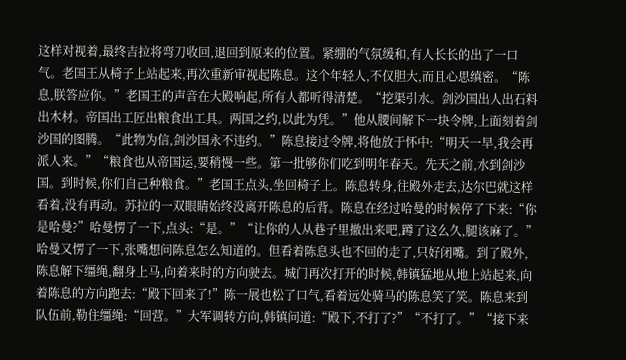这样对视着,最终吉拉将弯刀收回,退回到原来的位置。紧绷的气氛缓和,有人长长的出了一口气。老国王从椅子上站起来,再次重新审视起陈息。这个年轻人,不仅胆大,而且心思缜密。“陈息,朕答应你。”老国王的声音在大殿响起,所有人都听得清楚。“挖渠引水。剑沙国出人出石料出木材。帝国出工匠出粮食出工具。两国之约,以此为凭。”他从腰间解下一块令牌,上面刻着剑沙国的图腾。“此物为信,剑沙国永不违约。”陈息接过令牌,将他放于怀中:“明天一早,我会再派人来。”“粮食也从帝国运,要稍慢一些。第一批够你们吃到明年春天。先天之前,水到剑沙国。到时候,你们自己种粮食。”老国王点头,坐回椅子上。陈息转身,往殿外走去,达尔巴就这样看着,没有再动。苏拉的一双眼睛始终没离开陈息的后背。陈息在经过哈曼的时候停了下来:“你是哈曼?”哈曼愣了一下,点头:“是。”“让你的人从巷子里撤出来吧,蹲了这么久,腿该麻了。”哈曼又愣了一下,张嘴想问陈息怎么知道的。但看着陈息头也不回的走了,只好闭嘴。到了殿外,陈息解下缰绳,翻身上马,向着来时的方向驶去。城门再次打开的时候,韩镇猛地从地上站起来,向着陈息的方向跑去:“殿下回来了!”陈一展也松了口气,看着远处骑马的陈息笑了笑。陈息来到队伍前,勒住缰绳:“回营。”大军调转方向,韩镇问道:“殿下,不打了?”“不打了。”“接下来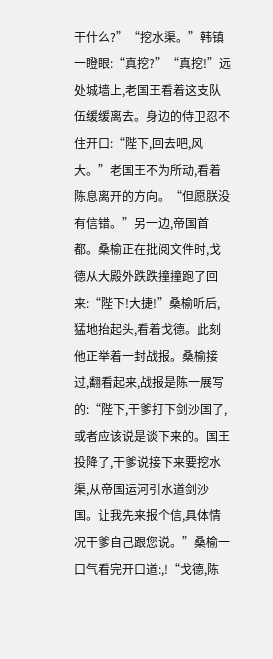干什么?”“挖水渠。”韩镇一瞪眼:“真挖?”“真挖!”远处城墙上,老国王看着这支队伍缓缓离去。身边的侍卫忍不住开口:“陛下,回去吧,风大。”老国王不为所动,看着陈息离开的方向。“但愿朕没有信错。”另一边,帝国首都。桑榆正在批阅文件时,戈德从大殿外跌跌撞撞跑了回来:“陛下!大捷!”桑榆听后,猛地抬起头,看着戈德。此刻他正举着一封战报。桑榆接过,翻看起来,战报是陈一展写的:“陛下,干爹打下剑沙国了,或者应该说是谈下来的。国王投降了,干爹说接下来要挖水渠,从帝国运河引水道剑沙国。让我先来报个信,具体情况干爹自己跟您说。”桑榆一口气看完开口道:,!“戈德,陈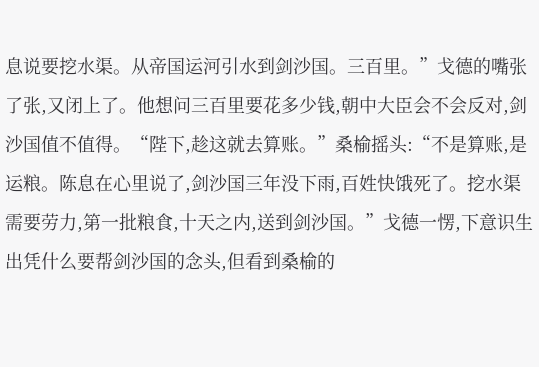息说要挖水渠。从帝国运河引水到剑沙国。三百里。”戈德的嘴张了张,又闭上了。他想问三百里要花多少钱,朝中大臣会不会反对,剑沙国值不值得。“陛下,趁这就去算账。”桑榆摇头:“不是算账,是运粮。陈息在心里说了,剑沙国三年没下雨,百姓快饿死了。挖水渠需要劳力,第一批粮食,十天之内,送到剑沙国。”戈德一愣,下意识生出凭什么要帮剑沙国的念头,但看到桑榆的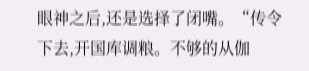眼神之后,还是选择了闭嘴。“传令下去,开国库调粮。不够的从伽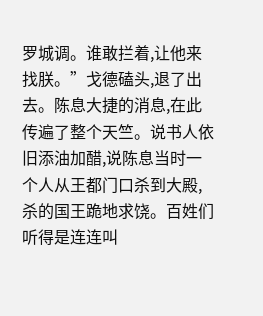罗城调。谁敢拦着,让他来找朕。”戈德磕头,退了出去。陈息大捷的消息,在此传遍了整个天竺。说书人依旧添油加醋,说陈息当时一个人从王都门口杀到大殿,杀的国王跪地求饶。百姓们听得是连连叫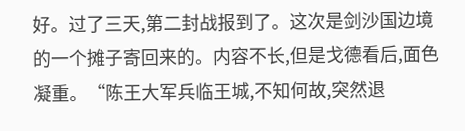好。过了三天,第二封战报到了。这次是剑沙国边境的一个摊子寄回来的。内容不长,但是戈德看后,面色凝重。“陈王大军兵临王城,不知何故,突然退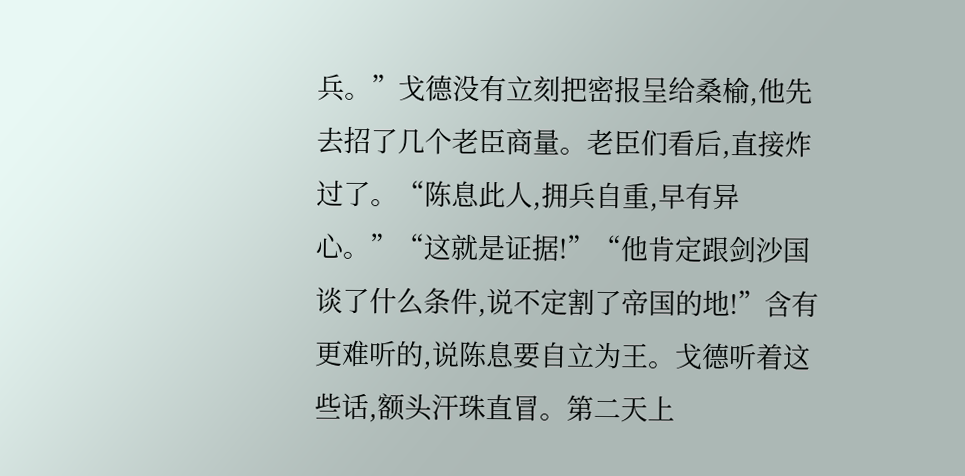兵。”戈德没有立刻把密报呈给桑榆,他先去招了几个老臣商量。老臣们看后,直接炸过了。“陈息此人,拥兵自重,早有异心。”“这就是证据!”“他肯定跟剑沙国谈了什么条件,说不定割了帝国的地!”含有更难听的,说陈息要自立为王。戈德听着这些话,额头汗珠直冒。第二天上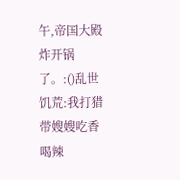午,帝国大殿炸开锅了。:()乱世饥荒:我打猎带嫂嫂吃香喝辣